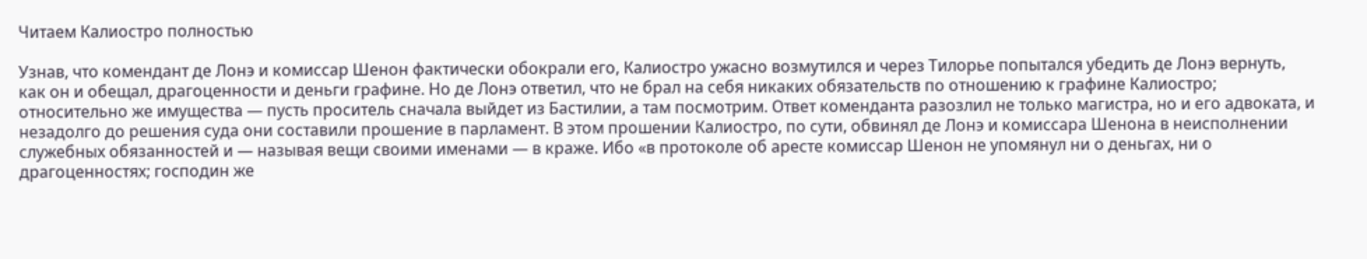Читаем Калиостро полностью

Узнав, что комендант де Лонэ и комиссар Шенон фактически обокрали его, Калиостро ужасно возмутился и через Тилорье попытался убедить де Лонэ вернуть, как он и обещал, драгоценности и деньги графине. Но де Лонэ ответил, что не брал на себя никаких обязательств по отношению к графине Калиостро; относительно же имущества — пусть проситель сначала выйдет из Бастилии, а там посмотрим. Ответ коменданта разозлил не только магистра, но и его адвоката, и незадолго до решения суда они составили прошение в парламент. В этом прошении Калиостро, по сути, обвинял де Лонэ и комиссара Шенона в неисполнении служебных обязанностей и — называя вещи своими именами — в краже. Ибо «в протоколе об аресте комиссар Шенон не упомянул ни о деньгах, ни о драгоценностях; господин же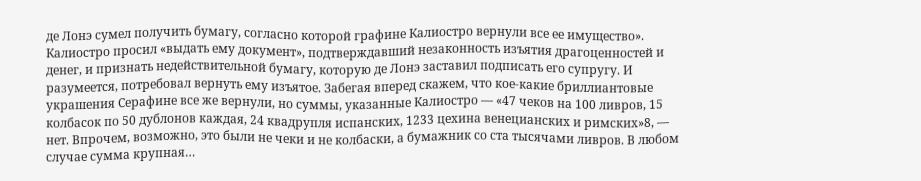де Лонэ сумел получить бумагу, согласно которой графине Калиостро вернули все ее имущество». Калиостро просил «выдать ему документ», подтверждавший незаконность изъятия драгоценностей и денег, и признать недействительной бумагу, которую де Лонэ заставил подписать его супругу. И разумеется, потребовал вернуть ему изъятое. Забегая вперед скажем, что кое-какие бриллиантовые украшения Серафине все же вернули, но суммы, указанные Калиостро — «47 чеков на 100 ливров, 15 колбасок по 50 дублонов каждая, 24 квадрупля испанских, 1233 цехина венецианских и римских»8, — нет. Впрочем, возможно, это были не чеки и не колбаски, а бумажник со ста тысячами ливров. В любом случае сумма крупная…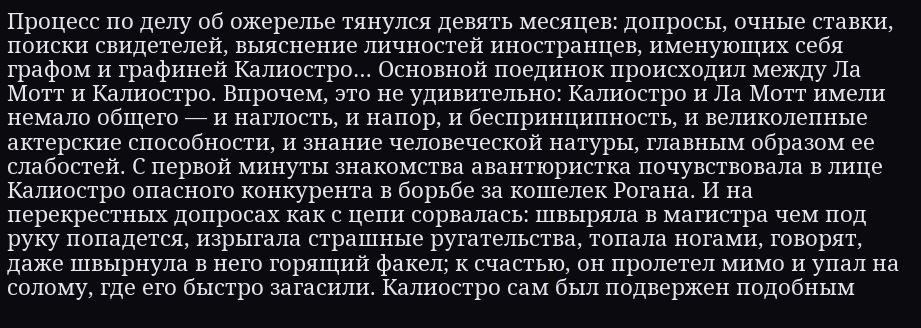Процесс по делу об ожерелье тянулся девять месяцев: допросы, очные ставки, поиски свидетелей, выяснение личностей иностранцев, именующих себя графом и графиней Калиостро… Основной поединок происходил между Ла Мотт и Калиостро. Впрочем, это не удивительно: Калиостро и Ла Мотт имели немало общего — и наглость, и напор, и беспринципность, и великолепные актерские способности, и знание человеческой натуры, главным образом ее слабостей. С первой минуты знакомства авантюристка почувствовала в лице Калиостро опасного конкурента в борьбе за кошелек Рогана. И на перекрестных допросах как с цепи сорвалась: швыряла в магистра чем под руку попадется, изрыгала страшные ругательства, топала ногами, говорят, даже швырнула в него горящий факел; к счастью, он пролетел мимо и упал на солому, где его быстро загасили. Калиостро сам был подвержен подобным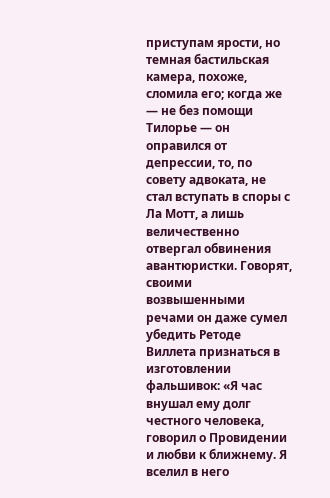приступам ярости, но темная бастильская камера, похоже, сломила его; когда же — не без помощи Тилорье — он оправился от депрессии, то, по совету адвоката, не стал вступать в споры с Ла Мотт, а лишь величественно отвергал обвинения авантюристки. Говорят, своими возвышенными речами он даже сумел убедить Ретоде Виллета признаться в изготовлении фальшивок: «Я час внушал ему долг честного человека, говорил о Провидении и любви к ближнему. Я вселил в него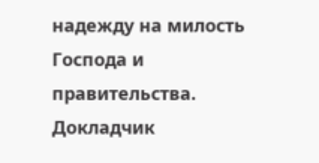надежду на милость Господа и правительства. Докладчик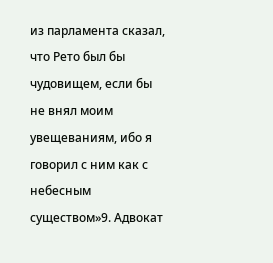из парламента сказал, что Рето был бы чудовищем, если бы не внял моим увещеваниям, ибо я говорил с ним как с небесным существом»9. Адвокат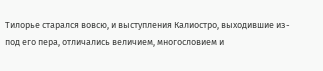Тилорье старался вовсю, и выступления Калиостро, выходившие из-под его пера, отличались величием, многословием и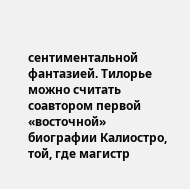сентиментальной фантазией. Тилорье можно считать соавтором первой «восточной» биографии Калиостро, той, где магистр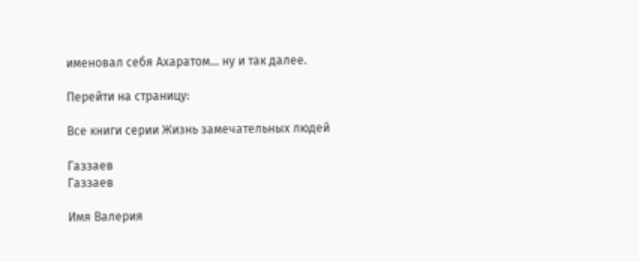именовал себя Ахаратом… ну и так далее.

Перейти на страницу:

Все книги серии Жизнь замечательных людей

Газзаев
Газзаев

Имя Валерия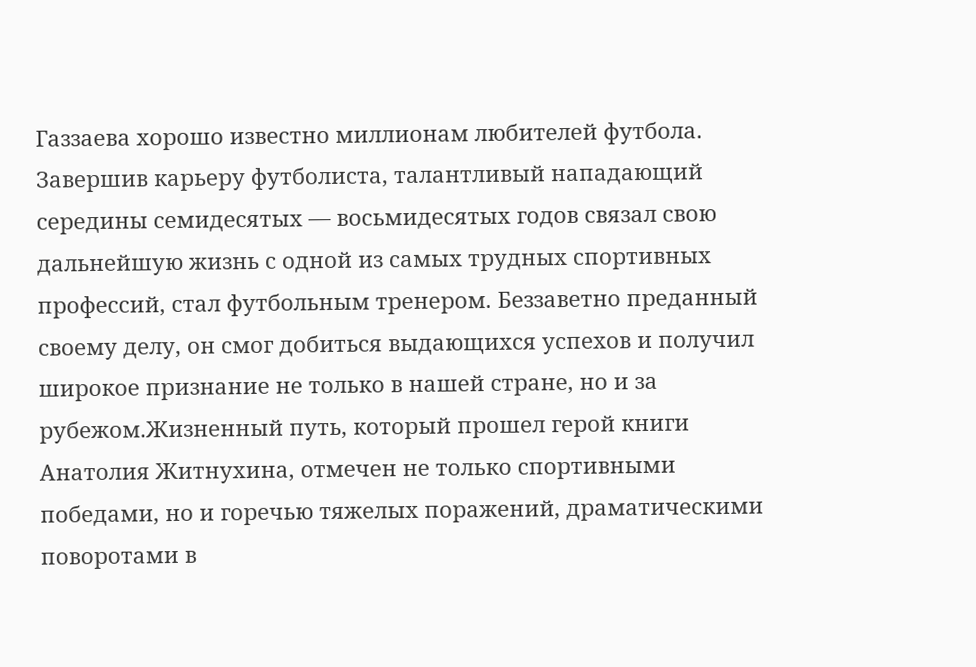Газзаева хорошо известно миллионам любителей футбола. Завершив карьеру футболиста, талантливый нападающий середины семидесятых — восьмидесятых годов связал свою дальнейшую жизнь с одной из самых трудных спортивных профессий, стал футбольным тренером. Беззаветно преданный своему делу, он смог добиться выдающихся успехов и получил широкое признание не только в нашей стране, но и за рубежом.Жизненный путь, который прошел герой книги Анатолия Житнухина, отмечен не только спортивными победами, но и горечью тяжелых поражений, драматическими поворотами в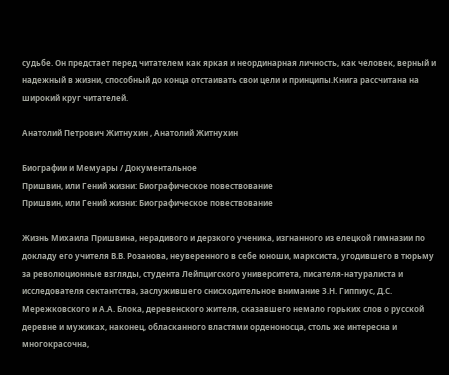судьбе. Он предстает перед читателем как яркая и неординарная личность, как человек, верный и надежный в жизни, способный до конца отстаивать свои цели и принципы.Книга рассчитана на широкий круг читателей.

Анатолий Петрович Житнухин , Анатолий Житнухин

Биографии и Мемуары / Документальное
Пришвин, или Гений жизни: Биографическое повествование
Пришвин, или Гений жизни: Биографическое повествование

Жизнь Михаила Пришвина, нерадивого и дерзкого ученика, изгнанного из елецкой гимназии по докладу его учителя В.В. Розанова, неуверенного в себе юноши, марксиста, угодившего в тюрьму за революционные взгляды, студента Лейпцигского университета, писателя-натуралиста и исследователя сектантства, заслужившего снисходительное внимание З.Н. Гиппиус, Д.С. Мережковского и А.А. Блока, деревенского жителя, сказавшего немало горьких слов о русской деревне и мужиках, наконец, обласканного властями орденоносца, столь же интересна и многокрасочна,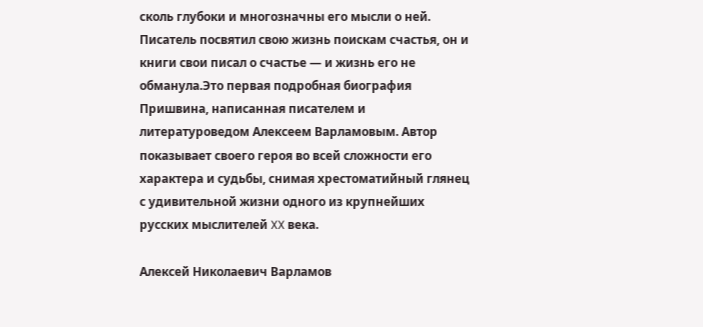сколь глубоки и многозначны его мысли о ней. Писатель посвятил свою жизнь поискам счастья, он и книги свои писал о счастье — и жизнь его не обманула.Это первая подробная биография Пришвина, написанная писателем и литературоведом Алексеем Варламовым. Автор показывает своего героя во всей сложности его характера и судьбы, снимая хрестоматийный глянец с удивительной жизни одного из крупнейших русских мыслителей XX века.

Алексей Николаевич Варламов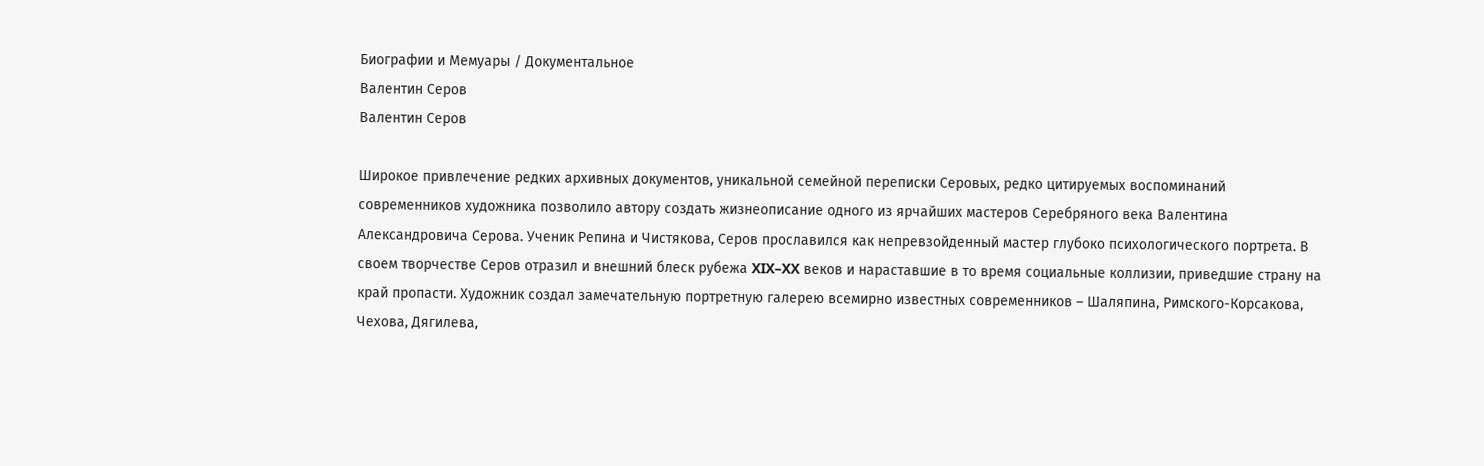Биографии и Мемуары / Документальное
Валентин Серов
Валентин Серов

Широкое привлечение редких архивных документов, уникальной семейной переписки Серовых, редко цитируемых воспоминаний современников художника позволило автору создать жизнеописание одного из ярчайших мастеров Серебряного века Валентина Александровича Серова. Ученик Репина и Чистякова, Серов прославился как непревзойденный мастер глубоко психологического портрета. В своем творчестве Серов отразил и внешний блеск рубежа XIX–XX веков и нараставшие в то время социальные коллизии, приведшие страну на край пропасти. Художник создал замечательную портретную галерею всемирно известных современников – Шаляпина, Римского-Корсакова, Чехова, Дягилева,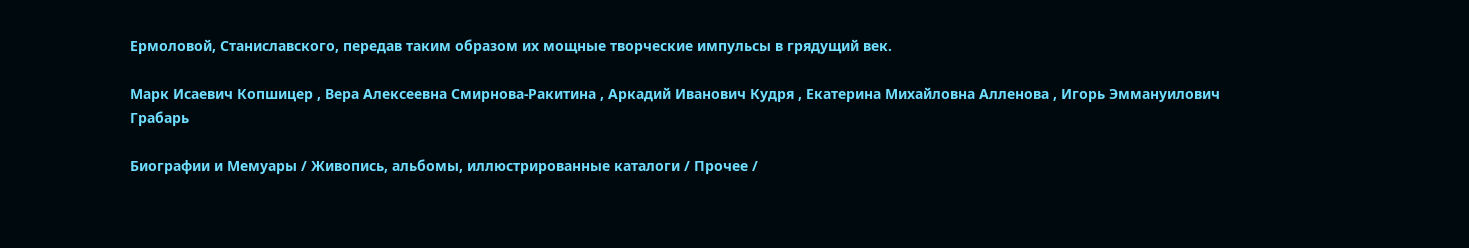Ермоловой, Станиславского, передав таким образом их мощные творческие импульсы в грядущий век.

Марк Исаевич Копшицер , Вера Алексеевна Смирнова-Ракитина , Аркадий Иванович Кудря , Екатерина Михайловна Алленова , Игорь Эммануилович Грабарь

Биографии и Мемуары / Живопись, альбомы, иллюстрированные каталоги / Прочее /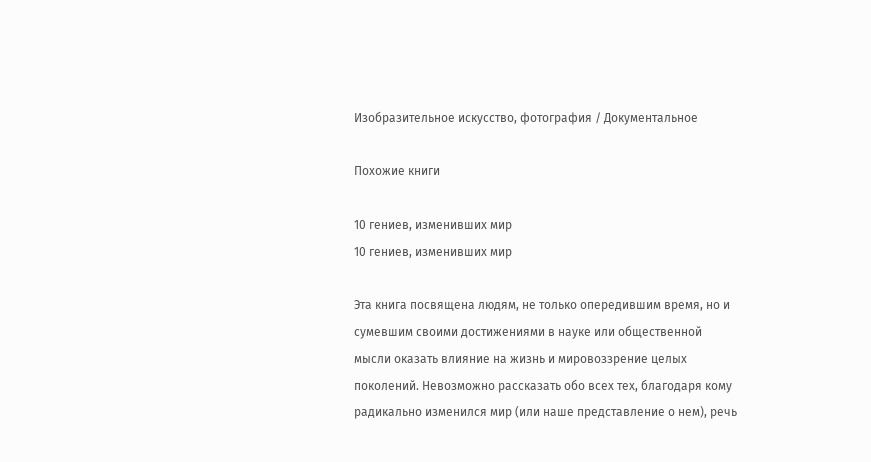Изобразительное искусство, фотография / Документальное

Похожие книги

10 гениев, изменивших мир
10 гениев, изменивших мир

Эта книга посвящена людям, не только опередившим время, но и сумевшим своими достижениями в науке или общественной мысли оказать влияние на жизнь и мировоззрение целых поколений. Невозможно рассказать обо всех тех, благодаря кому радикально изменился мир (или наше представление о нем), речь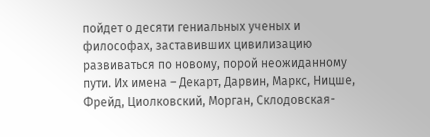пойдет о десяти гениальных ученых и философах, заставивших цивилизацию развиваться по новому, порой неожиданному пути. Их имена – Декарт, Дарвин, Маркс, Ницше, Фрейд, Циолковский, Морган, Склодовская-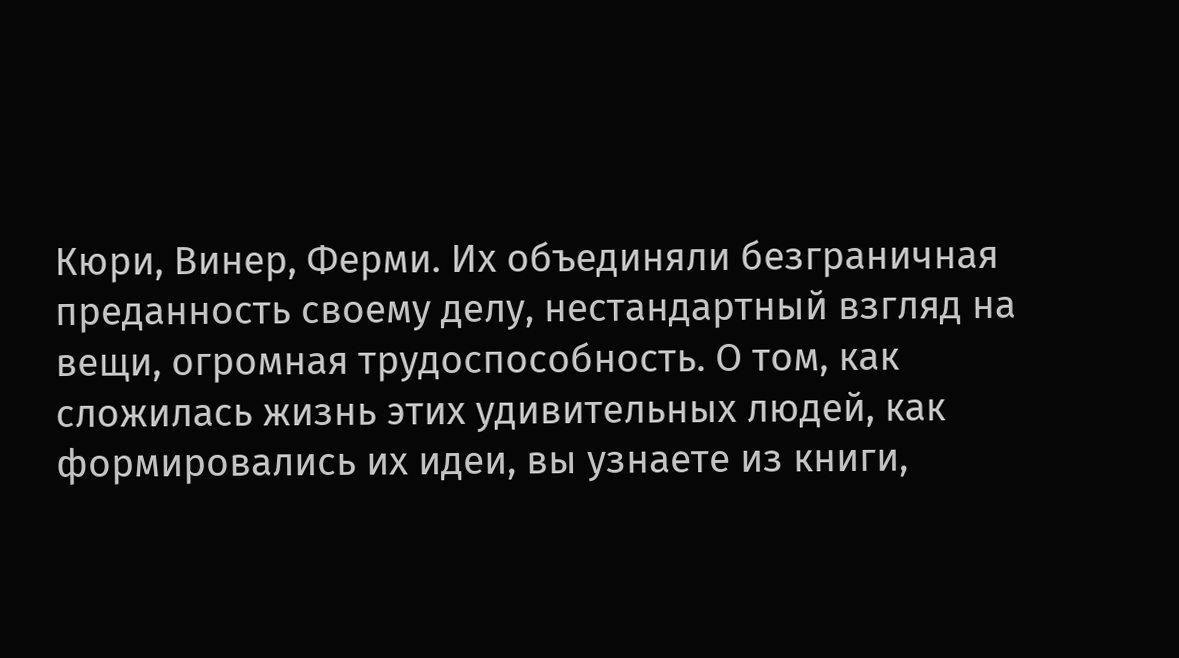Кюри, Винер, Ферми. Их объединяли безграничная преданность своему делу, нестандартный взгляд на вещи, огромная трудоспособность. О том, как сложилась жизнь этих удивительных людей, как формировались их идеи, вы узнаете из книги,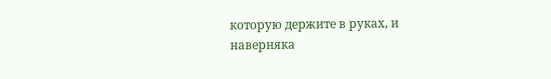которую держите в руках, и наверняка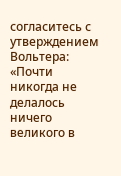согласитесь с утверждением Вольтера: «Почти никогда не делалось ничего великого в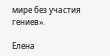мире без участия гениев».

Елена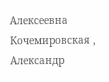Алексеевна Кочемировская , Александр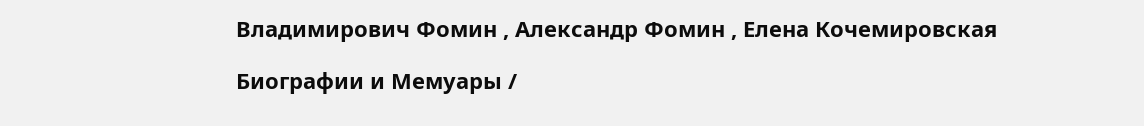Владимирович Фомин , Александр Фомин , Елена Кочемировская

Биографии и Мемуары /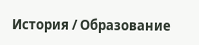История / Образование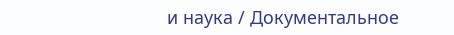и наука / Документальное